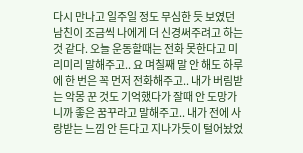다시 만나고 일주일 정도 무심한 듯 보였던 남친이 조금씩 나에게 더 신경써주려고 하는 것 같다. 오늘 운동할때는 전화 못한다고 미리미리 말해주고.. 요 며칠째 말 안 해도 하루에 한 번은 꼭 먼저 전화해주고.. 내가 버림받는 악몽 꾼 것도 기억했다가 잘때 안 도망가니까 좋은 꿈꾸라고 말해주고.. 내가 전에 사랑받는 느낌 안 든다고 지나가듯이 털어놨었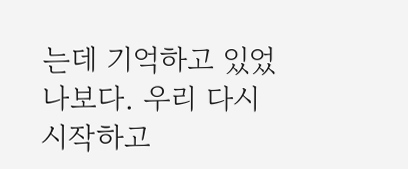는데 기억하고 있었나보다. 우리 다시 시작하고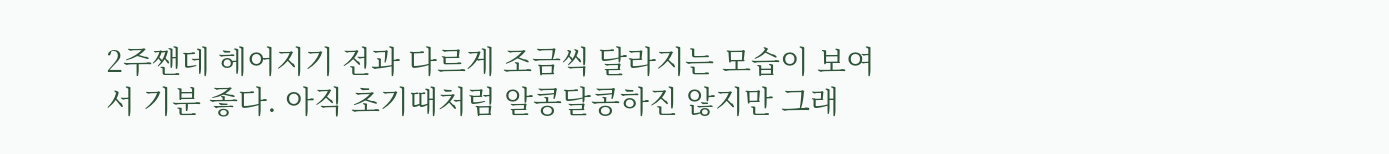2주짼데 헤어지기 전과 다르게 조금씩 달라지는 모습이 보여서 기분 좋다. 아직 초기때처럼 알콩달콩하진 않지만 그래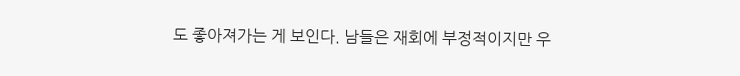도 좋아져가는 게 보인다. 남들은 재회에 부정적이지만 우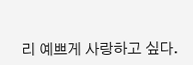리 예쁘게 사랑하고 싶다.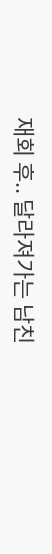재회 후.. 달라져가는 남친